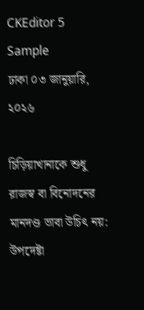CKEditor 5 Sample
ঢাকা ০৩ জানুয়ারি, ২০২৬

চিড়িয়াখানাকে শুধু রাজস্ব বা বিনোদনের মানদণ্ড ভাবা উচিৎ নয়: উপদেষ্টা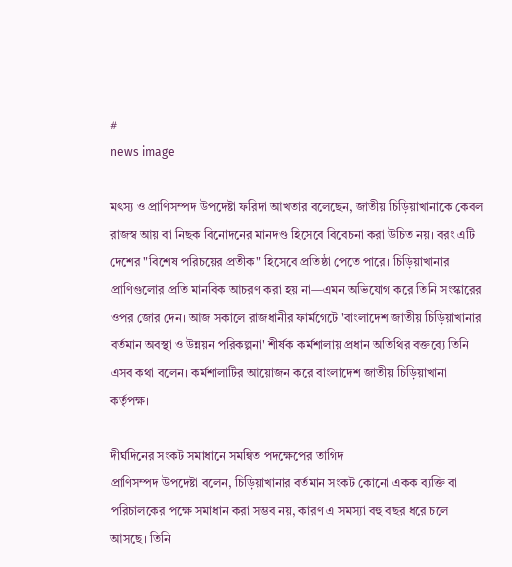#
news image

মৎস্য ও প্রাণিসম্পদ উপদেষ্টা ফরিদা আখতার বলেছেন, জাতীয় চিড়িয়াখানাকে কেবল রাজস্ব আয় বা নিছক বিনোদনের মানদণ্ড হিসেবে বিবেচনা করা উচিত নয়। বরং এটি দেশের "বিশেষ পরিচয়ের প্রতীক" হিসেবে প্রতিষ্ঠা পেতে পারে। চিড়িয়াখানার প্রাণিগুলোর প্রতি মানবিক আচরণ করা হয় না—এমন অভিযোগ করে তিনি সংস্কারের ওপর জোর দেন। আজ সকালে রাজধানীর ফার্মগেটে 'বাংলাদেশ জাতীয় চিড়িয়াখানার বর্তমান অবস্থা ও উন্নয়ন পরিকল্পনা' শীর্ষক কর্মশালায় প্রধান অতিথির বক্তব্যে তিনি এসব কথা বলেন। কর্মশালাটির আয়োজন করে বাংলাদেশ জাতীয় চিড়িয়াখানা কর্তৃপক্ষ।

দীর্ঘদিনের সংকট সমাধানে সমন্বিত পদক্ষেপের তাগিদ
প্রাণিসম্পদ উপদেষ্টা বলেন, চিড়িয়াখানার বর্তমান সংকট কোনো একক ব্যক্তি বা পরিচালকের পক্ষে সমাধান করা সম্ভব নয়, কারণ এ সমস্যা বহু বছর ধরে চলে আসছে। তিনি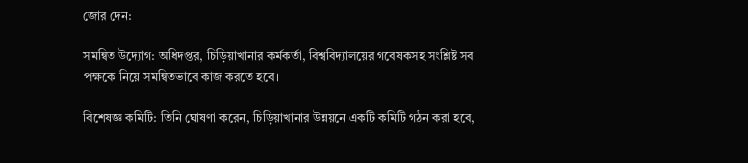জোর দেন:

সমন্বিত উদ্যোগ: অধিদপ্তর, চিড়িয়াখানার কর্মকর্তা, বিশ্ববিদ্যালয়ের গবেষকসহ সংশ্লিষ্ট সব পক্ষকে নিয়ে সমন্বিতভাবে কাজ করতে হবে।

বিশেষজ্ঞ কমিটি: তিনি ঘোষণা করেন, চিড়িয়াখানার উন্নয়নে একটি কমিটি গঠন করা হবে,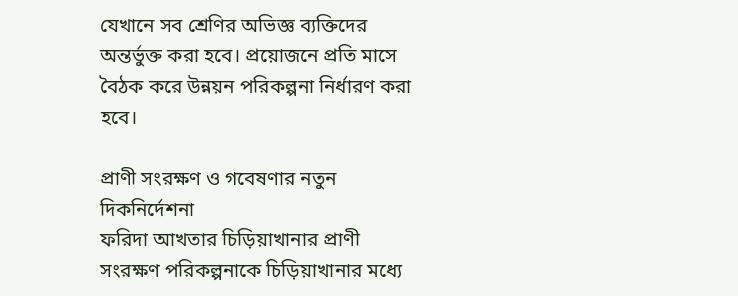যেখানে সব শ্রেণির অভিজ্ঞ ব্যক্তিদের অন্তর্ভুক্ত করা হবে। প্রয়োজনে প্রতি মাসে বৈঠক করে উন্নয়ন পরিকল্পনা নির্ধারণ করা হবে।

প্রাণী সংরক্ষণ ও গবেষণার নতুন দিকনির্দেশনা
ফরিদা আখতার চিড়িয়াখানার প্রাণী সংরক্ষণ পরিকল্পনাকে চিড়িয়াখানার মধ্যে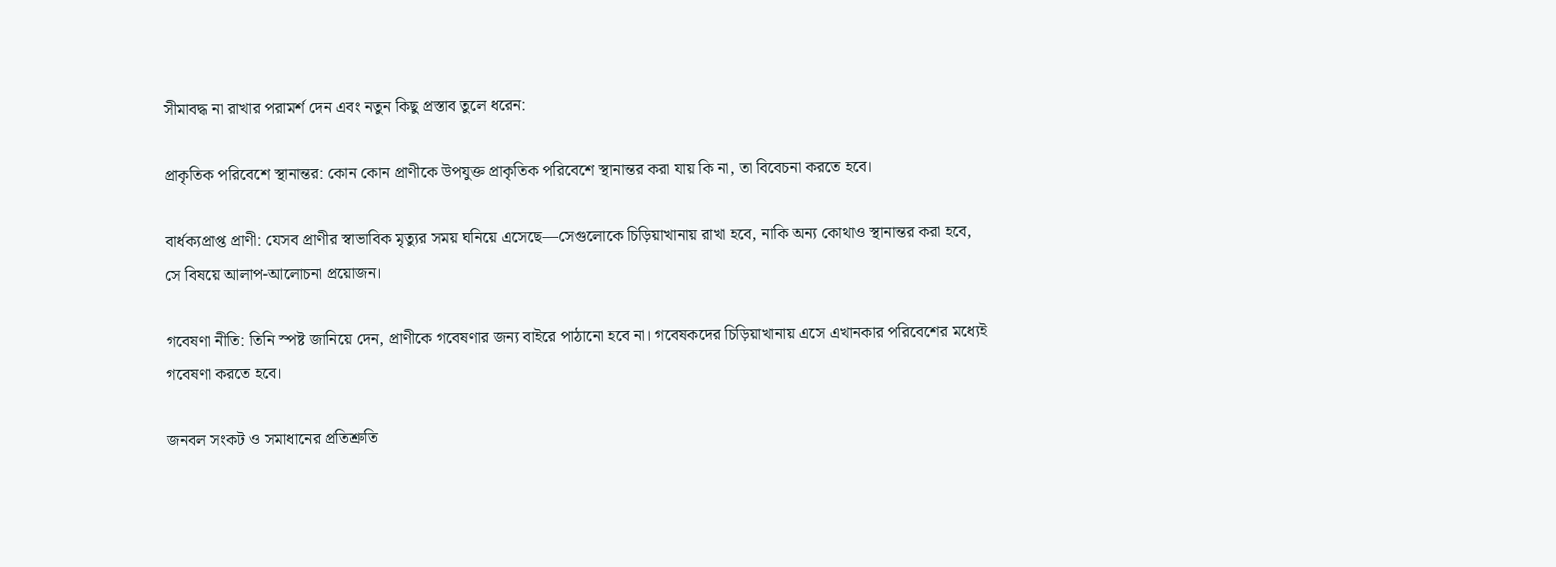সীমাবদ্ধ না রাখার পরামর্শ দেন এবং নতুন কিছু প্রস্তাব তুলে ধরেন:

প্রাকৃতিক পরিবেশে স্থানান্তর: কোন কোন প্রাণীকে উপযুক্ত প্রাকৃতিক পরিবেশে স্থানান্তর করা যায় কি না, তা বিবেচনা করতে হবে।

বার্ধক্যপ্রাপ্ত প্রাণী: যেসব প্রাণীর স্বাভাবিক মৃত্যুর সময় ঘনিয়ে এসেছে—সেগুলোকে চিড়িয়াখানায় রাখা হবে, নাকি অন্য কোথাও স্থানান্তর করা হবে, সে বিষয়ে আলাপ-আলোচনা প্রয়োজন।

গবেষণা নীতি: তিনি স্পষ্ট জানিয়ে দেন, প্রাণীকে গবেষণার জন্য বাইরে পাঠানো হবে না। গবেষকদের চিড়িয়াখানায় এসে এখানকার পরিবেশের মধ্যেই গবেষণা করতে হবে।

জনবল সংকট ও সমাধানের প্রতিশ্রুতি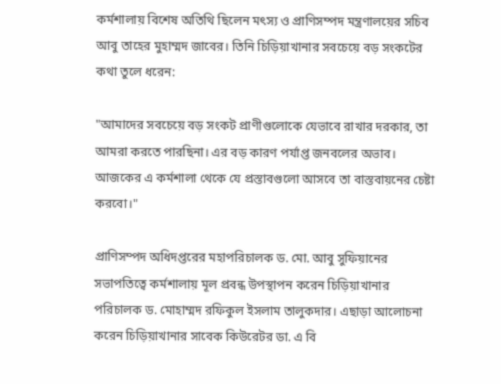কর্মশালায় বিশেষ অতিথি ছিলেন মৎস্য ও প্রাণিসম্পদ মন্ত্রণালয়ের সচিব আবু তাহের মুহাম্মদ জাবের। তিনি চিড়িয়াখানার সবচেয়ে বড় সংকটের কথা তুলে ধরেন:

"আমাদের সবচেয়ে বড় সংকট প্রাণীগুলোকে যেভাবে রাখার দরকার, তা আমরা করতে পারছিনা। এর বড় কারণ পর্যাপ্ত জনবলের অভাব। আজকের এ কর্মশালা থেকে যে প্রস্তাবগুলো আসবে তা বাস্তবায়নের চেষ্টা করবো।"

প্রাণিসম্পদ অধিদপ্তরের মহাপরিচালক ড. মো. আবু সুফিয়ানের সভাপতিত্বে কর্মশালায় মূল প্রবন্ধ উপস্থাপন করেন চিড়িয়াখানার পরিচালক ড. মোহাম্মদ রফিকুল ইসলাম তালুকদার। এছাড়া আলোচনা করেন চিড়িয়াখানার সাবেক কিউরেটর ডা. এ বি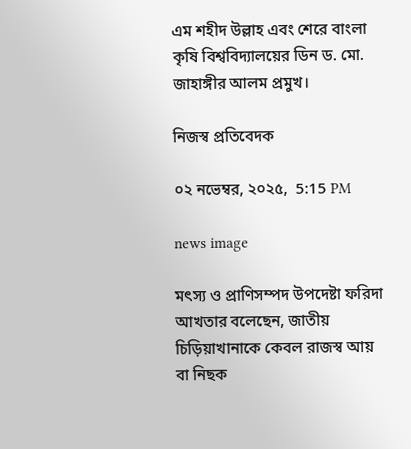এম শহীদ উল্লাহ এবং শেরে বাংলা কৃষি বিশ্ববিদ্যালয়ের ডিন ড. মো. জাহাঙ্গীর আলম প্রমুখ।

নিজস্ব প্রতিবেদক

০২ নভেম্বর, ২০২৫,  5:15 PM

news image

মৎস্য ও প্রাণিসম্পদ উপদেষ্টা ফরিদা আখতার বলেছেন, জাতীয় চিড়িয়াখানাকে কেবল রাজস্ব আয় বা নিছক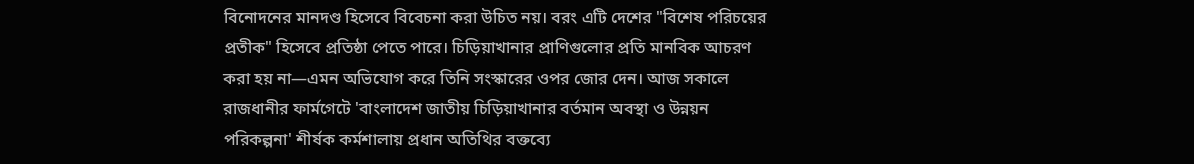বিনোদনের মানদণ্ড হিসেবে বিবেচনা করা উচিত নয়। বরং এটি দেশের "বিশেষ পরিচয়ের প্রতীক" হিসেবে প্রতিষ্ঠা পেতে পারে। চিড়িয়াখানার প্রাণিগুলোর প্রতি মানবিক আচরণ করা হয় না—এমন অভিযোগ করে তিনি সংস্কারের ওপর জোর দেন। আজ সকালে রাজধানীর ফার্মগেটে 'বাংলাদেশ জাতীয় চিড়িয়াখানার বর্তমান অবস্থা ও উন্নয়ন পরিকল্পনা' শীর্ষক কর্মশালায় প্রধান অতিথির বক্তব্যে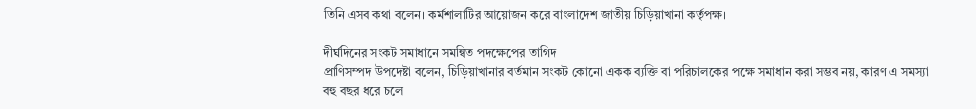তিনি এসব কথা বলেন। কর্মশালাটির আয়োজন করে বাংলাদেশ জাতীয় চিড়িয়াখানা কর্তৃপক্ষ।

দীর্ঘদিনের সংকট সমাধানে সমন্বিত পদক্ষেপের তাগিদ
প্রাণিসম্পদ উপদেষ্টা বলেন, চিড়িয়াখানার বর্তমান সংকট কোনো একক ব্যক্তি বা পরিচালকের পক্ষে সমাধান করা সম্ভব নয়, কারণ এ সমস্যা বহু বছর ধরে চলে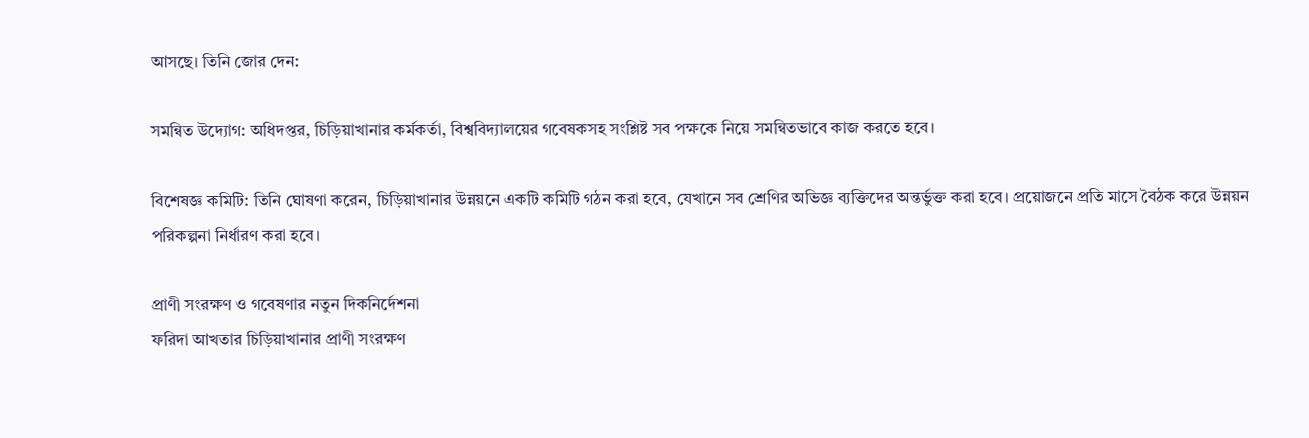আসছে। তিনি জোর দেন:

সমন্বিত উদ্যোগ: অধিদপ্তর, চিড়িয়াখানার কর্মকর্তা, বিশ্ববিদ্যালয়ের গবেষকসহ সংশ্লিষ্ট সব পক্ষকে নিয়ে সমন্বিতভাবে কাজ করতে হবে।

বিশেষজ্ঞ কমিটি: তিনি ঘোষণা করেন, চিড়িয়াখানার উন্নয়নে একটি কমিটি গঠন করা হবে, যেখানে সব শ্রেণির অভিজ্ঞ ব্যক্তিদের অন্তর্ভুক্ত করা হবে। প্রয়োজনে প্রতি মাসে বৈঠক করে উন্নয়ন পরিকল্পনা নির্ধারণ করা হবে।

প্রাণী সংরক্ষণ ও গবেষণার নতুন দিকনির্দেশনা
ফরিদা আখতার চিড়িয়াখানার প্রাণী সংরক্ষণ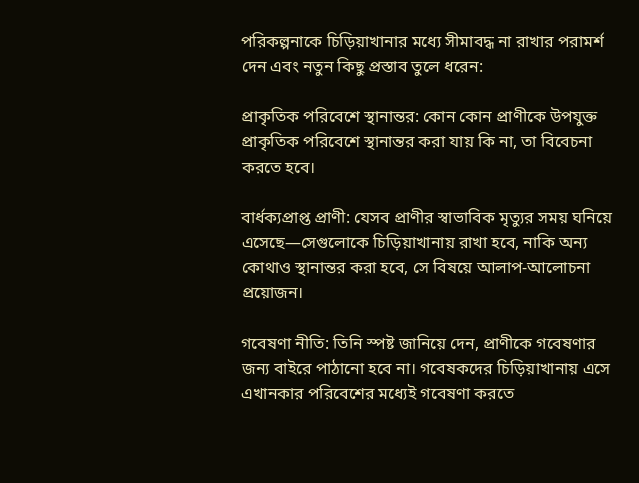পরিকল্পনাকে চিড়িয়াখানার মধ্যে সীমাবদ্ধ না রাখার পরামর্শ দেন এবং নতুন কিছু প্রস্তাব তুলে ধরেন:

প্রাকৃতিক পরিবেশে স্থানান্তর: কোন কোন প্রাণীকে উপযুক্ত প্রাকৃতিক পরিবেশে স্থানান্তর করা যায় কি না, তা বিবেচনা করতে হবে।

বার্ধক্যপ্রাপ্ত প্রাণী: যেসব প্রাণীর স্বাভাবিক মৃত্যুর সময় ঘনিয়ে এসেছে—সেগুলোকে চিড়িয়াখানায় রাখা হবে, নাকি অন্য কোথাও স্থানান্তর করা হবে, সে বিষয়ে আলাপ-আলোচনা প্রয়োজন।

গবেষণা নীতি: তিনি স্পষ্ট জানিয়ে দেন, প্রাণীকে গবেষণার জন্য বাইরে পাঠানো হবে না। গবেষকদের চিড়িয়াখানায় এসে এখানকার পরিবেশের মধ্যেই গবেষণা করতে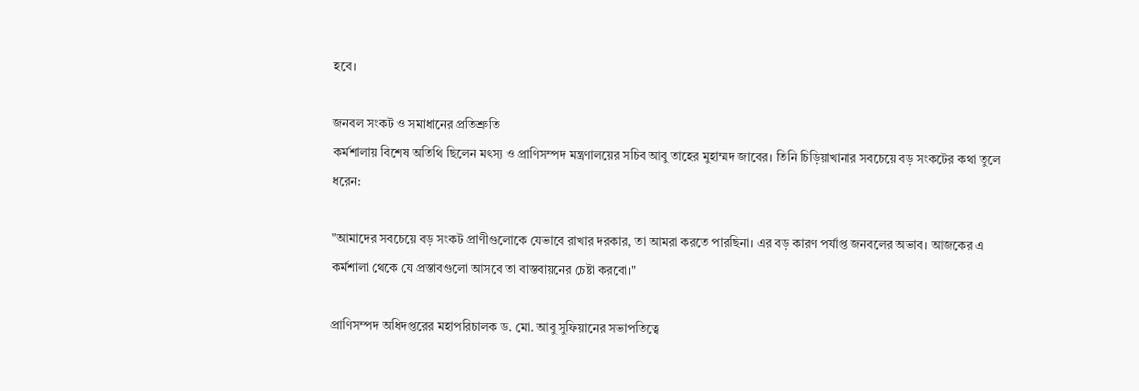হবে।

জনবল সংকট ও সমাধানের প্রতিশ্রুতি
কর্মশালায় বিশেষ অতিথি ছিলেন মৎস্য ও প্রাণিসম্পদ মন্ত্রণালয়ের সচিব আবু তাহের মুহাম্মদ জাবের। তিনি চিড়িয়াখানার সবচেয়ে বড় সংকটের কথা তুলে ধরেন:

"আমাদের সবচেয়ে বড় সংকট প্রাণীগুলোকে যেভাবে রাখার দরকার, তা আমরা করতে পারছিনা। এর বড় কারণ পর্যাপ্ত জনবলের অভাব। আজকের এ কর্মশালা থেকে যে প্রস্তাবগুলো আসবে তা বাস্তবায়নের চেষ্টা করবো।"

প্রাণিসম্পদ অধিদপ্তরের মহাপরিচালক ড. মো. আবু সুফিয়ানের সভাপতিত্বে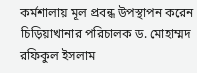কর্মশালায় মূল প্রবন্ধ উপস্থাপন করেন চিড়িয়াখানার পরিচালক ড. মোহাম্মদ রফিকুল ইসলাম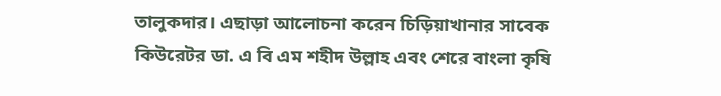তালুকদার। এছাড়া আলোচনা করেন চিড়িয়াখানার সাবেক কিউরেটর ডা. এ বি এম শহীদ উল্লাহ এবং শেরে বাংলা কৃষি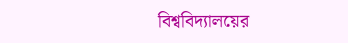বিশ্ববিদ্যালয়ের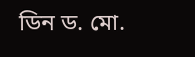ডিন ড. মো.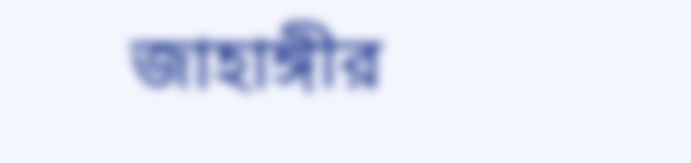জাহাঙ্গীর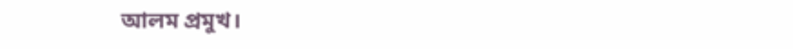আলম প্রমুখ।